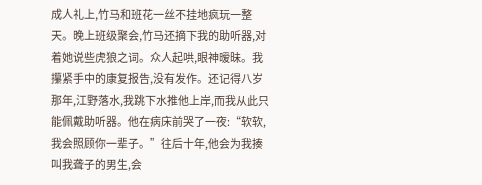成人礼上,竹马和班花一丝不挂地疯玩一整天。晚上班级聚会,竹马还摘下我的助听器,对着她说些虎狼之词。众人起哄,眼神暧昧。我攥紧手中的康复报告,没有发作。还记得八岁那年,江野落水,我跳下水推他上岸,而我从此只能佩戴助听器。他在病床前哭了一夜:“软软,我会照顾你一辈子。”往后十年,他会为我揍叫我聋子的男生,会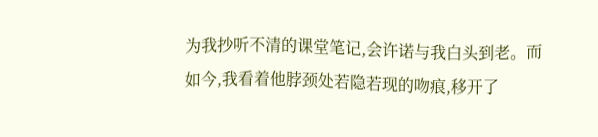为我抄听不清的课堂笔记,会许诺与我白头到老。而如今,我看着他脖颈处若隐若现的吻痕,移开了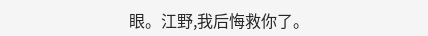眼。江野,我后悔救你了。